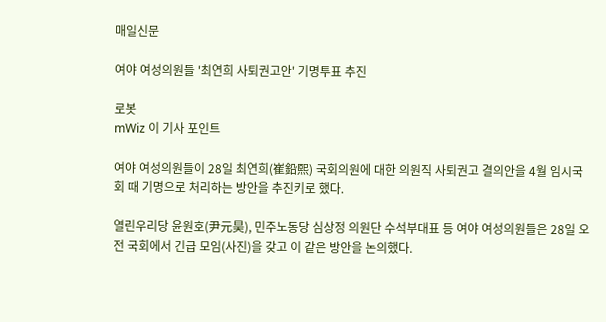매일신문

여야 여성의원들 '최연희 사퇴권고안' 기명투표 추진

로봇
mWiz 이 기사 포인트

여야 여성의원들이 28일 최연희(崔鉛熙) 국회의원에 대한 의원직 사퇴권고 결의안을 4월 임시국회 때 기명으로 처리하는 방안을 추진키로 했다.

열린우리당 윤원호(尹元昊), 민주노동당 심상정 의원단 수석부대표 등 여야 여성의원들은 28일 오전 국회에서 긴급 모임(사진)을 갖고 이 같은 방안을 논의했다.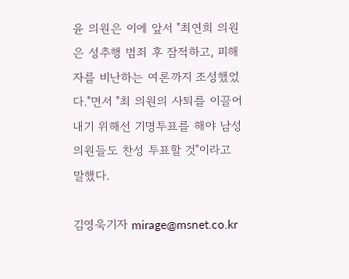윤 의원은 이에 앞서 "최연희 의원은 성추행 범죄 후 잠적하고, 피해자를 비난하는 여론까지 조성했었다."면서 "최 의원의 사퇴를 이끌어내기 위해선 기명투표를 해야 남성의원들도 찬성 투표할 것"이라고 말했다.

김영욱기자 mirage@msnet.co.kr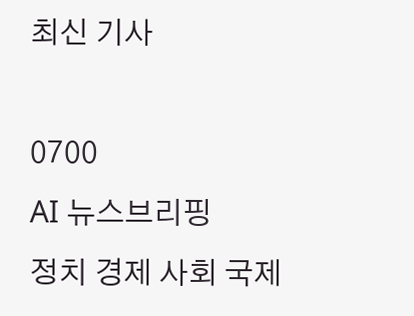최신 기사

0700
AI 뉴스브리핑
정치 경제 사회 국제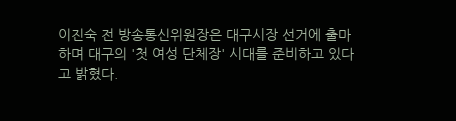이진숙 전 방송통신위원장은 대구시장 선거에 출마하며 대구의 '첫 여성 단체장' 시대를 준비하고 있다고 밝혔다.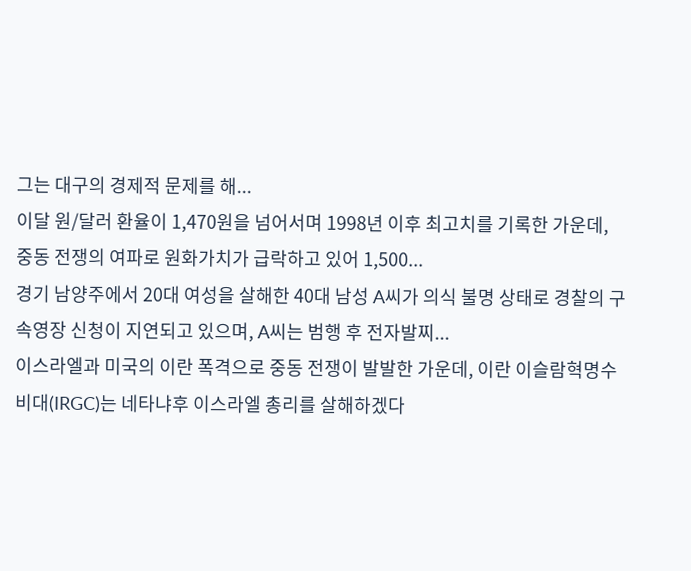그는 대구의 경제적 문제를 해...
이달 원/달러 환율이 1,470원을 넘어서며 1998년 이후 최고치를 기록한 가운데, 중동 전쟁의 여파로 원화가치가 급락하고 있어 1,500...
경기 남양주에서 20대 여성을 살해한 40대 남성 A씨가 의식 불명 상태로 경찰의 구속영장 신청이 지연되고 있으며, A씨는 범행 후 전자발찌...
이스라엘과 미국의 이란 폭격으로 중동 전쟁이 발발한 가운데, 이란 이슬람혁명수비대(IRGC)는 네타냐후 이스라엘 총리를 살해하겠다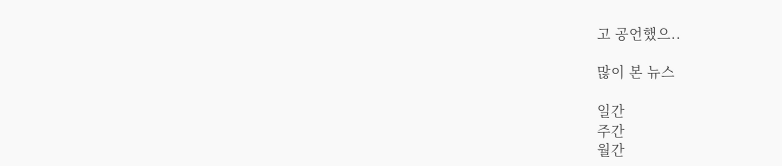고 공언했으..

많이 본 뉴스

일간
주간
월간